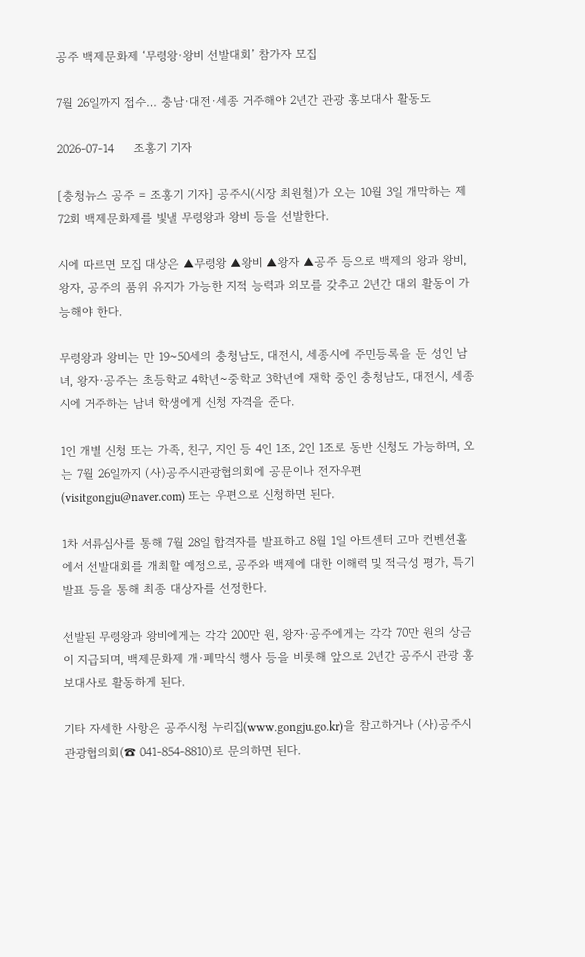공주 백제문화제 ‘무령왕·왕비 선발대회’ 참가자 모집

7월 26일까지 접수… 충남·대전·세종 거주해야 2년간 관광 홍보대사 활동도

2026-07-14     조홍기 기자

[충청뉴스 공주 = 조홍기 기자] 공주시(시장 최원철)가 오는 10월 3일 개막하는 제72회 백제문화제를 빛낼 무령왕과 왕비 등을 선발한다.

시에 따르면 모집 대상은 ▲무령왕 ▲왕비 ▲왕자 ▲공주 등으로 백제의 왕과 왕비, 왕자, 공주의 품위 유지가 가능한 지적 능력과 외모를 갖추고 2년간 대외 활동이 가능해야 한다.

무령왕과 왕비는 만 19~50세의 충청남도, 대전시, 세종시에 주민등록을 둔 성인 남녀, 왕자·공주는 초등학교 4학년~중학교 3학년에 재학 중인 충청남도, 대전시, 세종시에 거주하는 남녀 학생에게 신청 자격을 준다.

1인 개별 신청 또는 가족, 친구, 지인 등 4인 1조, 2인 1조로 동반 신청도 가능하며, 오는 7월 26일까지 (사)공주시관광협의회에 공문이나 전자우편(visitgongju@naver.com) 또는 우편으로 신청하면 된다.

1차 서류심사를 통해 7월 28일 합격자를 발표하고 8월 1일 아트센터 고마 컨벤션홀에서 선발대회를 개최할 예정으로, 공주와 백제에 대한 이해력 및 적극성 평가, 특기 발표 등을 통해 최종 대상자를 선정한다.

선발된 무령왕과 왕비에게는 각각 200만 원, 왕자·공주에게는 각각 70만 원의 상금이 지급되며, 백제문화제 개·폐막식 행사 등을 비롯해 앞으로 2년간 공주시 관광 홍보대사로 활동하게 된다.

기타 자세한 사항은 공주시청 누리집(www.gongju.go.kr)을 참고하거나 (사)공주시관광협의회(☎ 041-854-8810)로 문의하면 된다.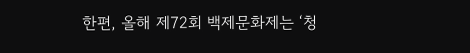한편, 올해 제72회 백제문화제는 ‘청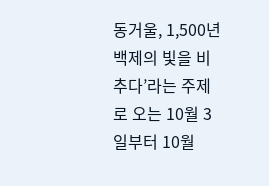동거울, 1,500년 백제의 빛을 비추다’라는 주제로 오는 10월 3일부터 10월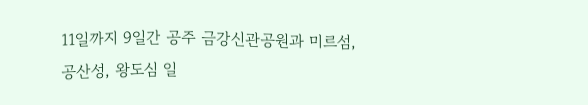11일까지 9일간 공주 금강신관공원과 미르섬, 공산성, 왕도심 일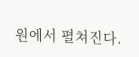원에서 펼쳐진다.